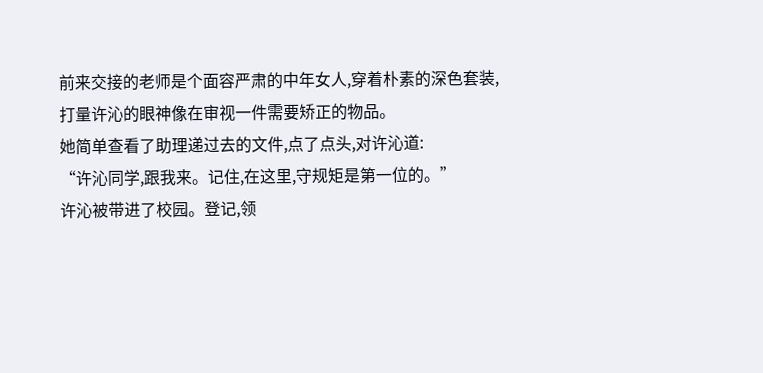前来交接的老师是个面容严肃的中年女人,穿着朴素的深色套装,打量许沁的眼神像在审视一件需要矫正的物品。
她简单查看了助理递过去的文件,点了点头,对许沁道:
“许沁同学,跟我来。记住,在这里,守规矩是第一位的。”
许沁被带进了校园。登记,领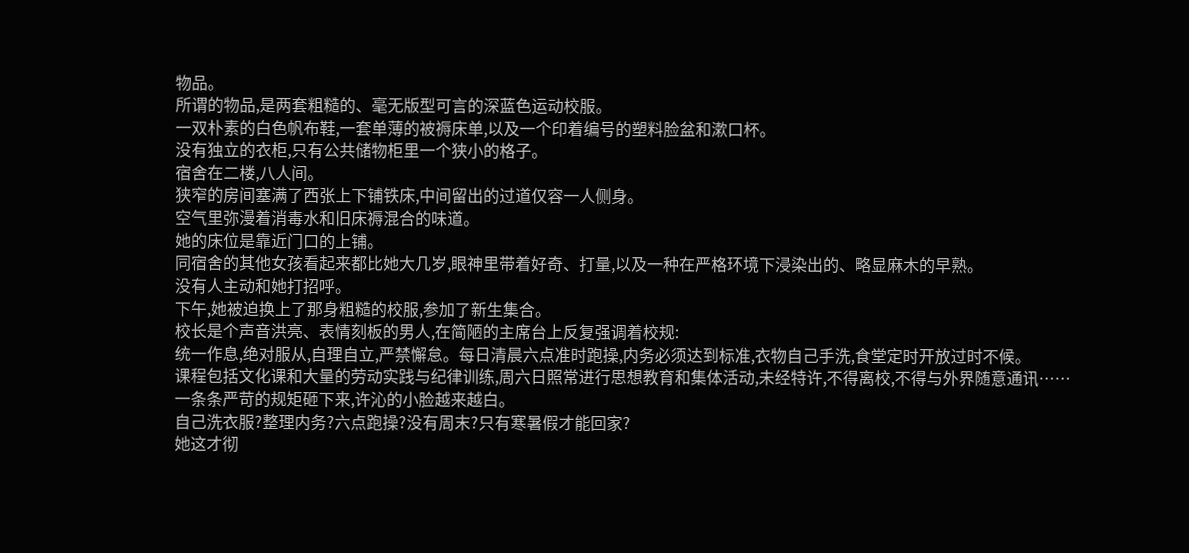物品。
所谓的物品,是两套粗糙的、毫无版型可言的深蓝色运动校服。
一双朴素的白色帆布鞋,一套单薄的被褥床单,以及一个印着编号的塑料脸盆和漱口杯。
没有独立的衣柜,只有公共储物柜里一个狭小的格子。
宿舍在二楼,八人间。
狭窄的房间塞满了西张上下铺铁床,中间留出的过道仅容一人侧身。
空气里弥漫着消毒水和旧床褥混合的味道。
她的床位是靠近门口的上铺。
同宿舍的其他女孩看起来都比她大几岁,眼神里带着好奇、打量,以及一种在严格环境下浸染出的、略显麻木的早熟。
没有人主动和她打招呼。
下午,她被迫换上了那身粗糙的校服,参加了新生集合。
校长是个声音洪亮、表情刻板的男人,在简陋的主席台上反复强调着校规:
统一作息,绝对服从,自理自立,严禁懈怠。每日清晨六点准时跑操,内务必须达到标准,衣物自己手洗,食堂定时开放过时不候。
课程包括文化课和大量的劳动实践与纪律训练,周六日照常进行思想教育和集体活动,未经特许,不得离校,不得与外界随意通讯……
一条条严苛的规矩砸下来,许沁的小脸越来越白。
自己洗衣服?整理内务?六点跑操?没有周末?只有寒暑假才能回家?
她这才彻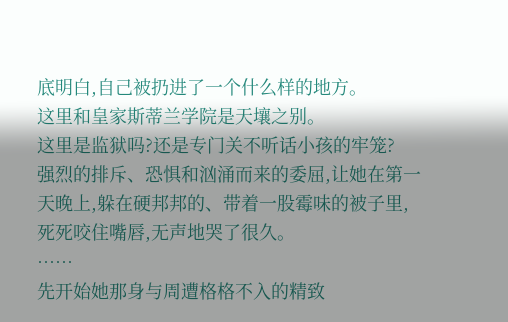底明白,自己被扔进了一个什么样的地方。
这里和皇家斯蒂兰学院是天壤之别。
这里是监狱吗?还是专门关不听话小孩的牢笼?
强烈的排斥、恐惧和汹涌而来的委屈,让她在第一天晚上,躲在硬邦邦的、带着一股霉味的被子里,死死咬住嘴唇,无声地哭了很久。
……
先开始她那身与周遭格格不入的精致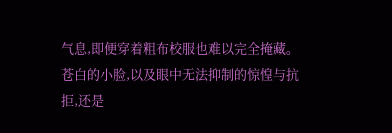气息,即便穿着粗布校服也难以完全掩藏。
苍白的小脸,以及眼中无法抑制的惊惶与抗拒,还是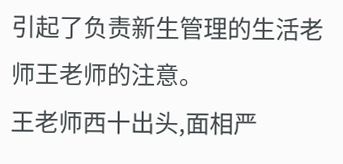引起了负责新生管理的生活老师王老师的注意。
王老师西十出头,面相严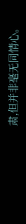肃,但并非毫无同情心。